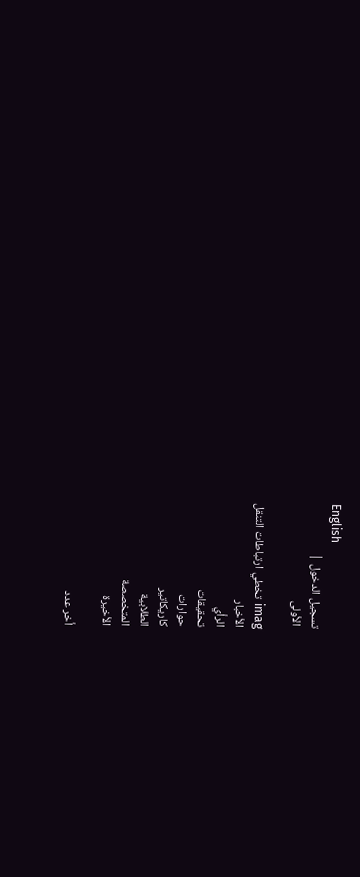English
تسجيل الدخول |
 الأولى

imag تخطي ارتباطات التنقل
الأخبار
الرأي
تحقيقات
حوارات
كاريكاتير
الطلابية
المتخصصة
الأخيرة

أخر عدد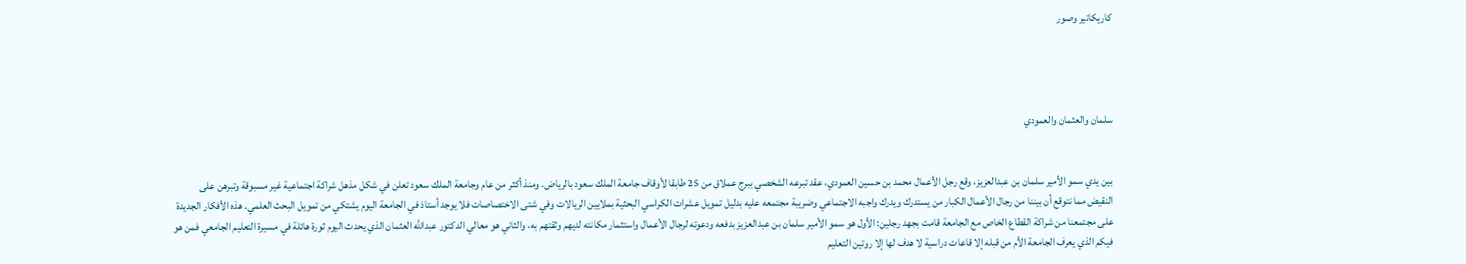كاريكاتير وصور




سلمان والعثمان والعمودي


بين يدي سمو الأمير سلمان بن عبدالعزيز، وقع رجل الأعمال محمد بن حسين العمودي، عقد تبرعه الشخصي ببرج عملاق من 25 طابقا لأوقاف جامعة الملك سعود بالرياض. ومنذ أكثر من عام وجامعة الملك سعود تعلن في شكل مذهل شراكة اجتماعية غير مسبوقة وتبرهن على النقيض مما نتوقع أن بيننا من رجال الأعمال الكبار من يستدرك ويدرك واجبه الاجتماعي وضريبة مجتمعه عليه بدليل تمويل عشرات الكراسي البحثية بملايين الريالات وفي شتى الاختصاصات فلا يوجد أستاذ في الجامعة اليوم يشتكي من تمويل البحث العلمي. هذه الأفكار الجديدة على مجتمعنا من شراكة القطاع الخاص مع الجامعة قامت بجهد رجلين: الأول هو سمو الأمير سلمان بن عبدالعزيز بدفعه ودعوته لرجال الأعمال واستثمار مكانته لديهم وثقتهم به، والثاني هو معالي الدكتور عبدالله العثمان الذي يحدث اليوم ثورة هائلة في مسيرة التعليم الجامعي فمن هو فيكم الذي يعرف الجامعة الأم من قبله إلا قاعات دراسية لا هدف لها إلا روتين التعليم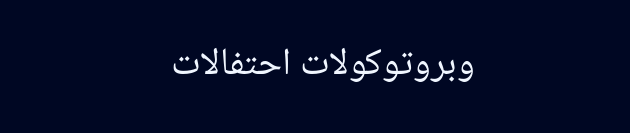وبروتوكولات احتفالات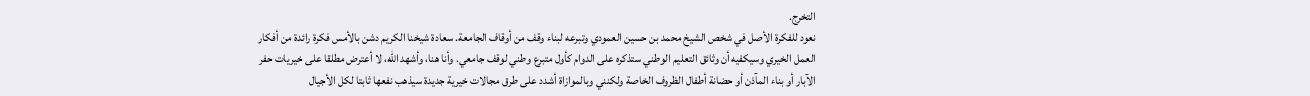التخرج.
نعود للفكرة الأصل في شخص الشيخ محمد بن حسين العمودي وتبرعه لبناء وقف من أوقاف الجامعة. سعادة شيخنا الكريم دشن بالأمس فكرة رائدة من أفكار العمل الخيري وسيكفيه أن وثائق التعليم الوطني ستذكره على الدوام كأول متبرع وطني لوقف جامعي. وأنا هنا، وأشهد الله، لا أعترض مطلقا على خيريات حفر الآبار أو بناء المآذن أو حضانة أطفال الظروف الخاصة ولكنني وبالموازاة أشدد على طرق مجالات خيرية جديدة سيذهب نفعها ثابتا لكل الأجيال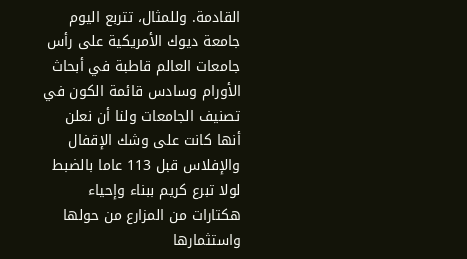القادمة. وللمثال، تتربع اليوم جامعة ديوك الأمريكية على رأس جامعات العالم قاطبة في أبحاث الأورام وسادس قائمة الكون في تصنيف الجامعات ولنا أن نعلن أنها كانت على وشك الإقفال والإفلاس قبل 113 عاما بالضبط لولا تبرع كريم ببناء وإحياء هكتارات من المزارع من حولها واستثمارها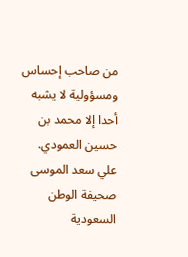من صاحب إحساس ومسؤولية لا يشبه أحدا إلا محمد بن حسين العمودي.
علي سعد الموسى
صحيفة الوطن السعودية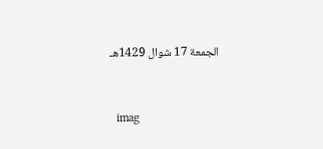الجمعة 17 شوال 1429هـ



  imag